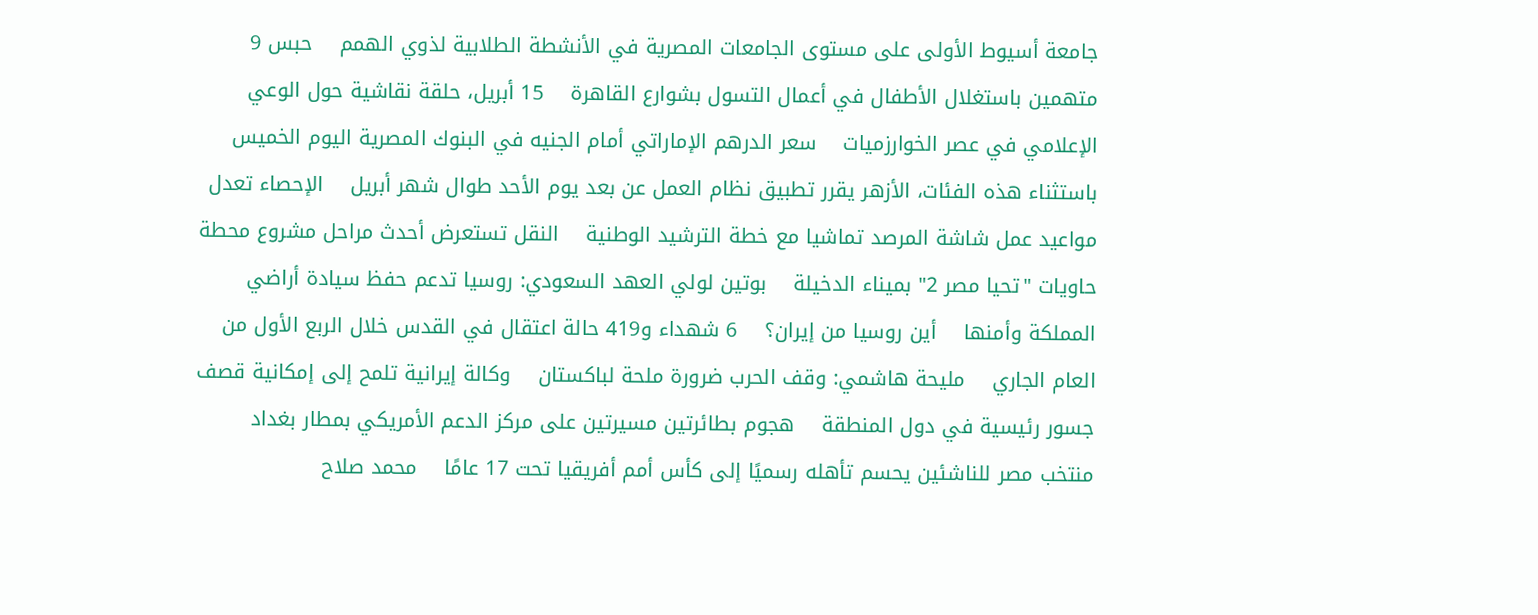جامعة أسيوط الأولى على مستوى الجامعات المصرية في الأنشطة الطلابية لذوي الهمم    حبس 9 متهمين باستغلال الأطفال في أعمال التسول بشوارع القاهرة    15 أبريل، حلقة نقاشية حول الوعي الإعلامي في عصر الخوارزميات    سعر الدرهم الإماراتي أمام الجنيه في البنوك المصرية اليوم الخميس    باستثناء هذه الفئات، الأزهر يقرر تطبيق نظام العمل عن بعد يوم الأحد طوال شهر أبريل    الإحصاء تعدل مواعيد عمل شاشة المرصد تماشيا مع خطة الترشيد الوطنية    النقل تستعرض أحدث مراحل مشروع محطة حاويات "تحيا مصر 2" بميناء الدخيلة    بوتين لولي العهد السعودي: روسيا تدعم حفظ سيادة أراضي المملكة وأمنها    أين روسيا من إيران؟    6 شهداء و419 حالة اعتقال في القدس خلال الربع الأول من العام الجاري    مليحة هاشمي: وقف الحرب ضرورة ملحة لباكستان    وكالة إيرانية تلمح إلى إمكانية قصف جسور رئيسية في دول المنطقة    هجوم بطائرتين مسيرتين على مركز الدعم الأمريكي بمطار بغداد    منتخب مصر للناشئين يحسم تأهله رسميًا إلى كأس أمم أفريقيا تحت 17 عامًا    محمد صلاح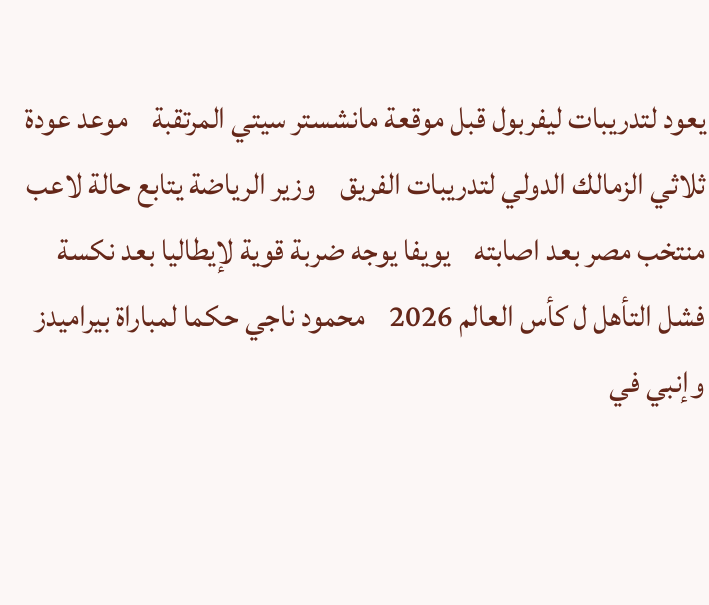يعود لتدريبات ليفربول قبل موقعة مانشستر سيتي المرتقبة    موعد عودة ثلاثي الزمالك الدولي لتدريبات الفريق    وزير الرياضة يتابع حالة لاعب منتخب مصر بعد اصابته    يويفا يوجه ضربة قوية لإيطاليا بعد نكسة فشل التأهل ل كأس العالم 2026    محمود ناجي حكما لمباراة بيراميدز وإنبي في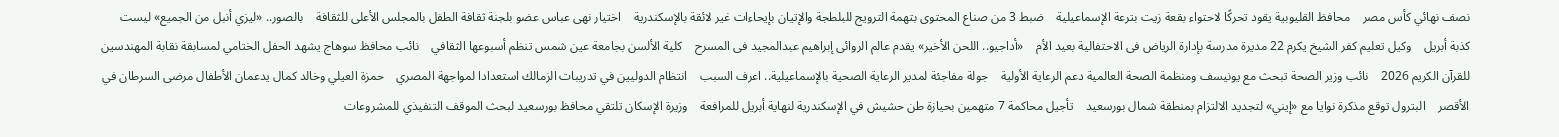نصف نهائي كأس مصر    محافظ القليوبية يقود تحركًا لاحتواء بقعة زيت بترعة الإسماعيلية    ضبط 3 من صناع المحتوى بتهمة الترويج للبلطجة والإتيان بإيحاءات غير لائقة بالإسكندرية    اختيار نهى عباس عضو بلجنة ثقافة الطفل بالمجلس الأعلى للثقافة    بالصور.. «ليزي أنبل من الجميع» ليست كذبة أبريل    وكيل تعليم كفر الشيخ يكرم 22 مديرة مدرسة بإدارة الرياض فى الاحتفالية بعيد الأم    «أداجيو.. اللحن الأخير» يقدم عالم الروائى إبراهيم عبدالمجيد فى المسرح    كلية الألسن بجامعة عين شمس تنظم أسبوعها الثقافي    نائب محافظ سوهاج يشهد الحفل الختامي لمسابقة نقابة المهندسين للقرآن الكريم 2026    نائب وزير الصحة تبحث مع يونيسف ومنظمة الصحة العالمية دعم الرعاية الأولية    جولة مفاجئة لمدير الرعاية الصحية بالإسماعيلية.. اعرف السبب    انتظام الدوليين في تدريبات الزمالك استعدادا لمواجهة المصري    حمزة العيلي وخالد كمال يدعمان الأطفال مرضى السرطان في الأقصر    البترول توقع مذكرة نوايا مع «إيني» لتجديد الالتزام بمنطقة شمال بورسعيد    تأجيل محاكمة 7 متهمين بحيازة طن حشيش في الإسكندرية لنهاية أبريل للمرافعة    وزيرة الإسكان تلتقي محافظ بورسعيد لبحث الموقف التنفيذي للمشروعات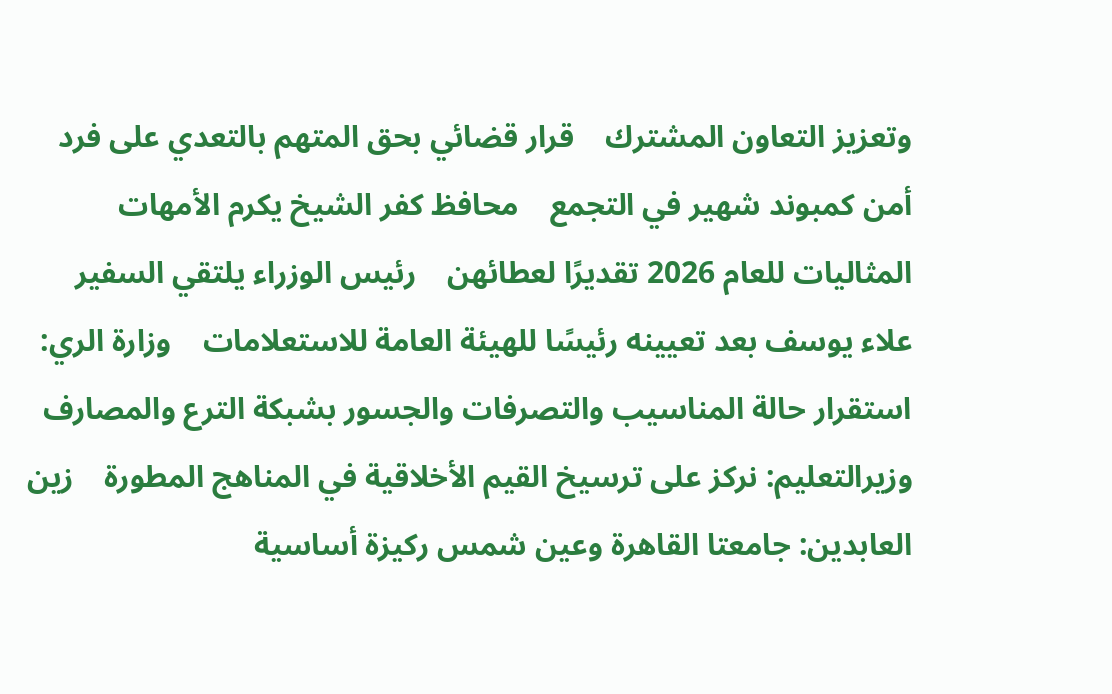وتعزيز التعاون المشترك    قرار قضائي بحق المتهم بالتعدي على فرد أمن كمبوند شهير في التجمع    محافظ كفر الشيخ يكرم الأمهات المثاليات للعام 2026 تقديرًا لعطائهن    رئيس الوزراء يلتقي السفير علاء يوسف بعد تعيينه رئيسًا للهيئة العامة للاستعلامات    وزارة الري: استقرار حالة المناسيب والتصرفات والجسور بشبكة الترع والمصارف    وزيرالتعليم: نركز على ترسيخ القيم الأخلاقية في المناهج المطورة    زين العابدين: جامعتا القاهرة وعين شمس ركيزة أساسية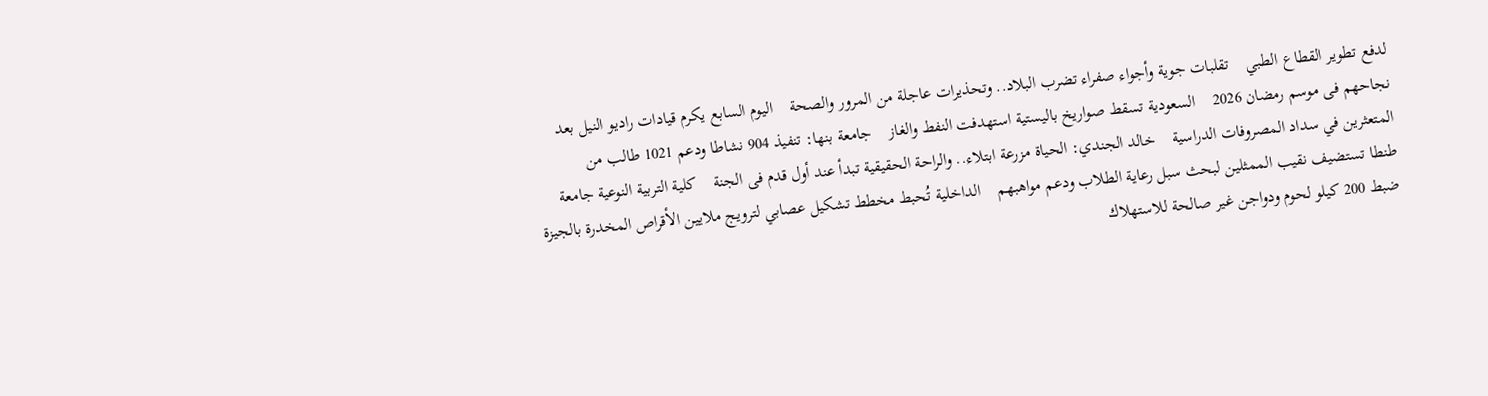لدفع تطوير القطاع الطبي    تقلبات جوية وأجواء صفراء تضرب البلاد.. وتحذيرات عاجلة من المرور والصحة    اليوم السابع يكرم قيادات راديو النيل بعد نجاحهم فى موسم رمضان 2026    السعودية تسقط صواريخ باليستية استهدفت النفط والغاز    جامعة بنها: تنفيذ 904 نشاطا ودعم 1021 طالب من المتعثرين في سداد المصروفات الدراسية    خالد الجندي: الحياة مزرعة ابتلاء.. والراحة الحقيقية تبدأ عند أول قدم فى الجنة    كلية التربية النوعية جامعة طنطا تستضيف نقيب الممثلين لبحث سبل رعاية الطلاب ودعم مواهبهم    الداخلية تُحبط مخطط تشكيل عصابي لترويج ملايين الأقراص المخدرة بالجيزة    ضبط 200 كيلو لحوم ودواجن غير صالحة للاستهلاك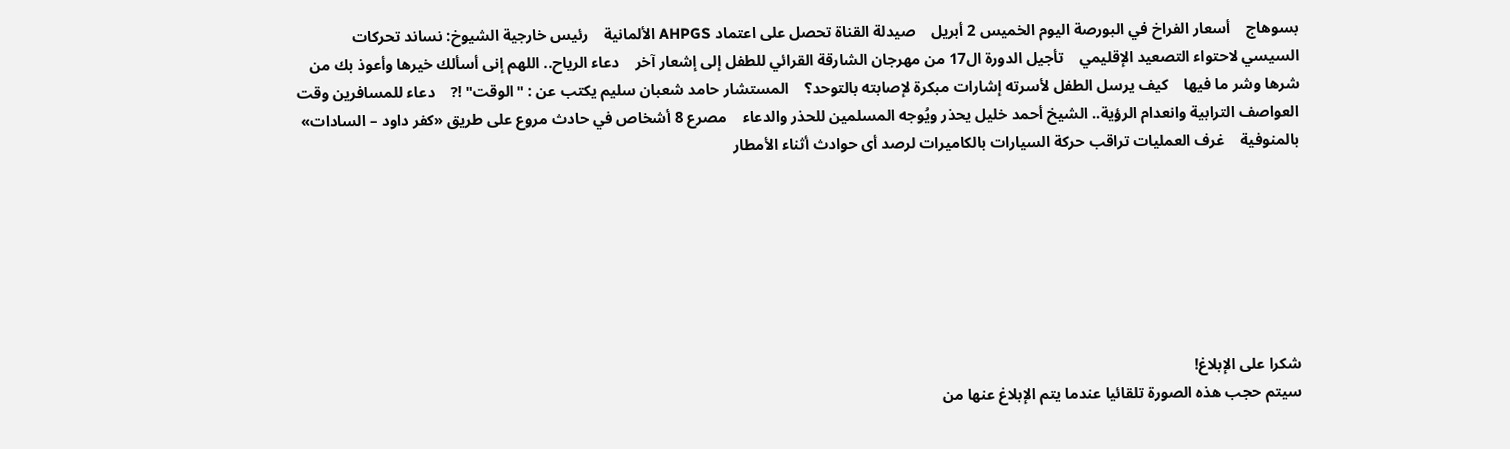بسوهاج    أسعار الفراخ في البورصة اليوم الخميس 2 أبريل    صيدلة القناة تحصل على اعتماد AHPGS الألمانية    رئيس خارجية الشيوخ: نساند تحركات السيسي لاحتواء التصعيد الإقليمي    تأجيل الدورة ال17 من مهرجان الشارقة القرائي للطفل إلى إشعار آخر    دعاء الرياح.. اللهم إنى أسألك خيرها وأعوذ بك من شرها وشر ما فيها    كيف يرسل الطفل لأسرته إشارات مبكرة لإصابته بالتوحد؟    المستشار حامد شعبان سليم يكتب عن : "الوقت" !?    دعاء للمسافرين وقت العواصف الترابية وانعدام الرؤية.. الشيخ أحمد خليل يحذر ويُوجه المسلمين للحذر والدعاء    مصرع 8 أشخاص في حادث مروع على طريق «كفر داود – السادات» بالمنوفية    غرف العمليات تراقب حركة السيارات بالكاميرات لرصد أى حوادث أثناء الأمطار







شكرا على الإبلاغ!
سيتم حجب هذه الصورة تلقائيا عندما يتم الإبلاغ عنها من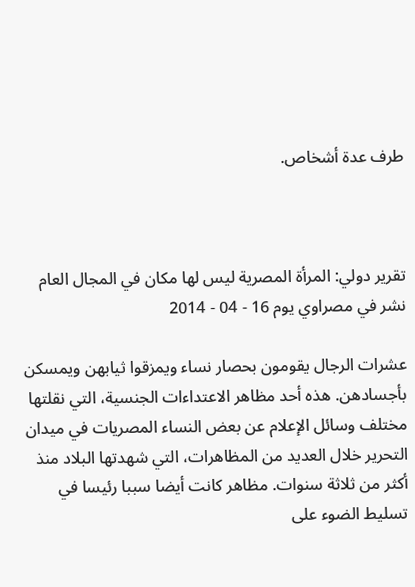طرف عدة أشخاص.



تقرير دولي: المرأة المصرية ليس لها مكان في المجال العام
نشر في مصراوي يوم 16 - 04 - 2014

عشرات الرجال يقومون بحصار نساء ويمزقوا ثيابهن ويمسكن بأجسادهن. هذه أحد مظاهر الاعتداءات الجنسية، التي نقلتها مختلف وسائل الإعلام عن بعض النساء المصريات في ميدان التحرير خلال العديد من المظاهرات، التي شهدتها البلاد منذ أكثر من ثلاثة سنوات. مظاهر كانت أيضا سببا رئيسا في تسليط الضوء على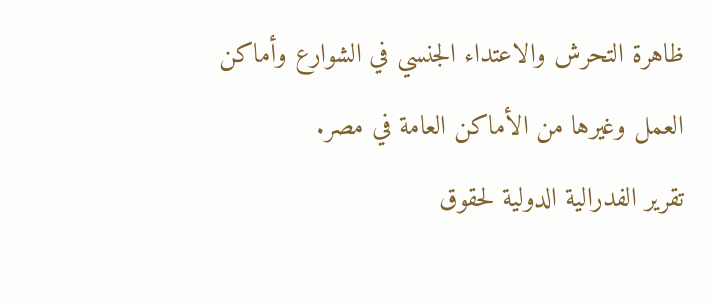ظاهرة التحرش والاعتداء الجنسي في الشوارع وأماكن العمل وغيرها من الأماكن العامة في مصر.
تقرير الفدرالية الدولية لحقوق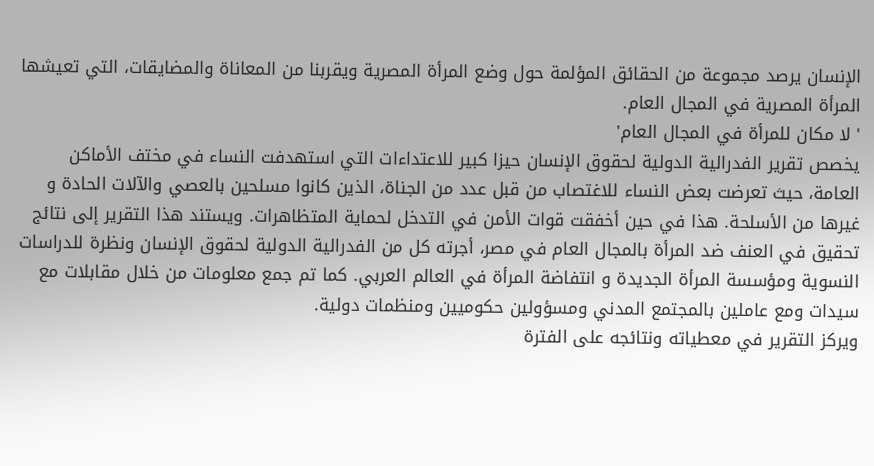الإنسان يرصد مجموعة من الحقائق المؤلمة حول وضع المرأة المصرية ويقربنا من المعاناة والمضايقات، التي تعيشها المرأة المصرية في المجال العام.
' لا مكان للمرأة في المجال العام'
يخصص تقرير الفدرالية الدولية لحقوق الإنسان حيزا كبير للاعتداءات التي استهدفت النساء في مختف الأماكن العامة، حيث تعرضت بعض النساء للاغتصاب من قبل عدد من الجناة، الذين كانوا مسلحين بالعصي والآلات الحادة و غيرها من الأسلحة. هذا في حين أخفقت قوات الأمن في التدخل لحماية المتظاهرات. ويستند هذا التقرير إلى نتائج تحقيق في العنف ضد المرأة بالمجال العام في مصر، أجرته كل من الفدرالية الدولية لحقوق الإنسان ونظرة للدراسات النسوية ومؤسسة المرأة الجديدة و انتفاضة المرأة في العالم العربي. كما تم جمع معلومات من خلال مقابلات مع سيدات ومع عاملين بالمجتمع المدني ومسؤولين حكوميين ومنظمات دولية.
ويركز التقرير في معطياته ونتائجه على الفترة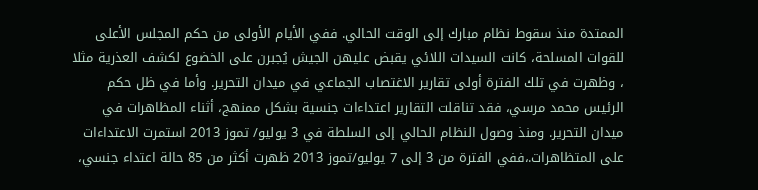الممتدة منذ سقوط نظام مبارك إلى الوقت الحالي. ففي الأيام الأولى من حكم المجلس الأعلى للقوات المسلحة، كانت السيدات اللائي يقبض عليهن الجيش يُجبرن على الخضوع لكشف العذرية مثلا ، وظهرت في تلك الفترة أولى تقارير الاغتصاب الجماعي في ميدان التحرير. وأما في ظل حكم الرئيس محمد مرسي، فقد تناقلت التقارير اعتداءات جنسية بشكل ممنهج، أثناء المظاهرات في ميدان التحرير. ومنذ وصول النظام الحالي إلى السلطة في 3 يوليو/ تموز 2013 استمرت الاعتداءات على المتظاهرات.،ففي الفترة من 3 إلى 7 يوليو/تموز 2013 ظهرت أكثر من 85 حالة اعتداء جنسي،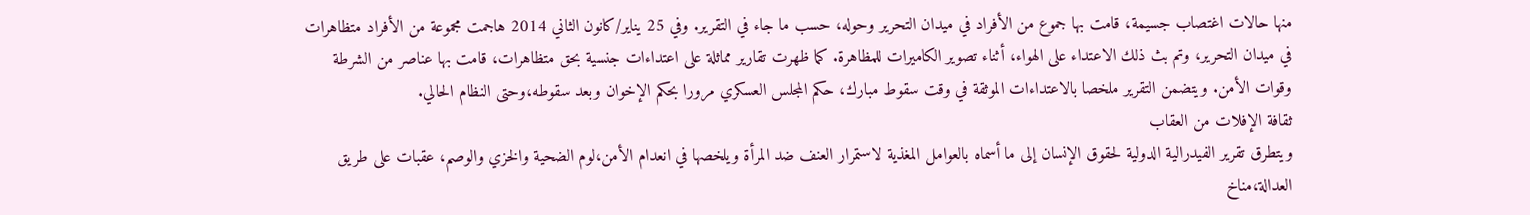منها حالات اغتصاب جسيمة، قامت بها جموع من الأفراد في ميدان التحرير وحوله، حسب ما جاء في التقرير. وفي 25 يناير/كانون الثاني 2014 هاجمت مجموعة من الأفراد متظاهرات في ميدان التحرير، وتم بث ذلك الاعتداء على الهواء، أثناء تصوير الكاميرات للمظاهرة. كما ظهرت تقارير مماثلة على اعتداءات جنسية بحق متظاهرات، قامت بها عناصر من الشرطة وقوات الأمن. ويتضمن التقرير ملخصا بالاعتداءات الموثقة في وقت سقوط مبارك، حكم المجلس العسكري مرورا بحكم الإخوان وبعد سقوطه،وحتى النظام الحالي.
ثقافة الإفلات من العقاب
ويتطرق تقرير الفيدرالية الدولية لحقوق الإنسان إلى ما أسماه بالعوامل المغذية لاستمرار العنف ضد المرأة ويلخصها في انعدام الأمن،لوم الضحية والخزي والوصم، عقبات على طريق العدالة،مناخ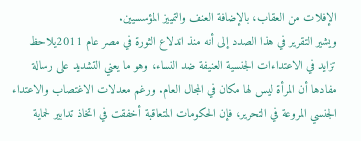الإفلات من العقاب، بالإضافة العنف والتمييز المؤسسيين.
ويشير التقرير في هذا الصدد إلى أنه منذ اندلاع الثورة في مصر عام 2011يلاحظ تزايد في الاعتداءات الجنسية العنيفة ضد النساء، وهو ما يعني التشديد على رسالة مفادها أن المرأة ليس لها مكان في المجال العام. ورغم معدلات الاغتصاب والاعتداء الجنسي المروعة في التحرير، فإن الحكومات المتعاقبة أخفقت في اتخاذ تدابير لحماية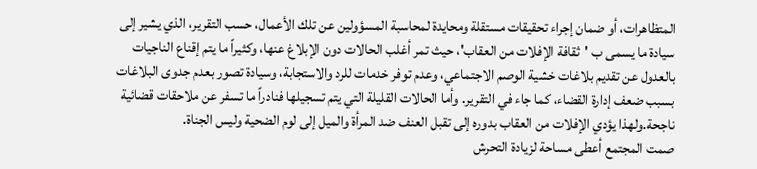المتظاهرات، أو ضمان إجراء تحقيقات مستقلة ومحايدة لمحاسبة المسؤولين عن تلك الأعمال، حسب التقرير، الذي يشير إلى سيادة ما يسمى ب 'ثقافة الإفلات من العقاب'، حيث تمر أغلب الحالات دون الإبلاغ عنها، وكثيراً ما يتم إقناع الناجيات بالعدول عن تقديم بلاغات خشية الوصم الاجتماعي، وعدم توفر خدمات للرد والاستجابة، وسيادة تصور بعدم جدوى البلاغات بسبب ضعف إدارة القضاء، كما جاء في التقرير. وأما الحالات القليلة التي يتم تسجيلها فنادراً ما تسفر عن ملاحقات قضائية ناجحة.ولهذا يؤدي الإفلات من العقاب بدوره إلى تقبل العنف ضد المرأة والميل إلى لوم الضحية وليس الجناة.
صمت المجتمع أعطى مساحة لزيادة التحرش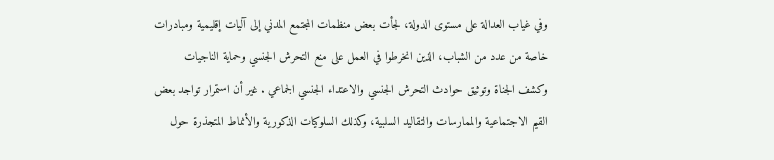وفي غياب العدالة على مستوى الدولة، لجأت بعض منظمات المجتمع المدني إلى آليات إقليمية ومبادرات خاصة من عدد من الشباب، الذين انخرطوا في العمل على منع التحرش الجنسي وحماية الناجيات وكشف الجناة وتوثيق حوادث التحرش الجنسي والاعتداء الجنسي الجماعي . غير أن استمرار تواجد بعض القيم الاجتماعية والممارسات والتقاليد السلبية، وكذلك السلوكيات الذكورية والأنماط المتجذرة حول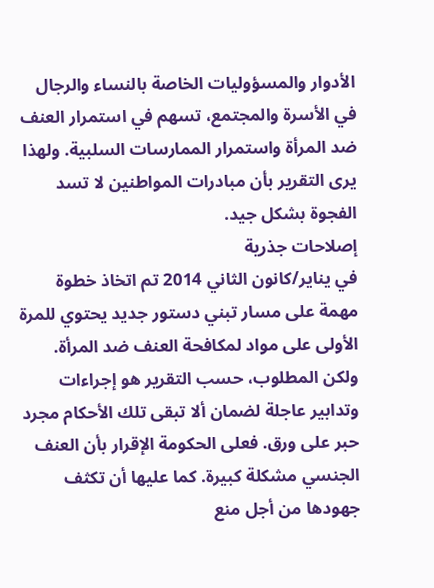الأدوار والمسؤوليات الخاصة بالنساء والرجال في الأسرة والمجتمع، تسهم في استمرار العنف ضد المرأة واستمرار الممارسات السلبية. ولهذا يرى التقرير بأن مبادرات المواطنين لا تسد الفجوة بشكل جيد.
إصلاحات جذرية
في يناير/كانون الثاني 2014 تم اتخاذ خطوة مهمة على مسار تبني دستور جديد يحتوي للمرة الأولى على مواد لمكافحة العنف ضد المرأة. ولكن المطلوب، حسب التقرير هو إجراءات وتدابير عاجلة لضمان ألا تبقى تلك الأحكام مجرد حبر على ورق. فعلى الحكومة الإقرار بأن العنف الجنسي مشكلة كبيرة. كما عليها أن تكثف جهودها من أجل منع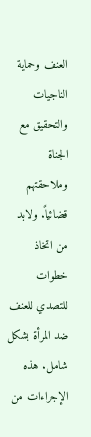العنف وحماية الناجيات والتحقيق مع الجناة وملاحقتهم قضائياً. ولابد من اتخاذ خطوات للتصدي للعنف ضد المرأة بشكل شامل. هذه الإجراءات من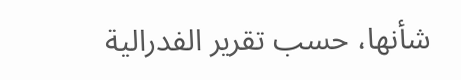شأنها، حسب تقرير الفدرالية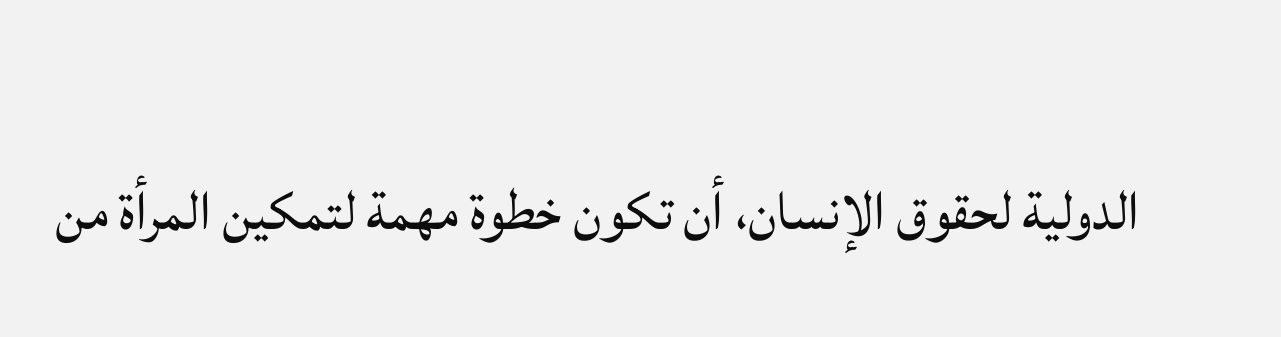الدولية لحقوق الإنسان، أن تكون خطوة مهمة لتمكين المرأة من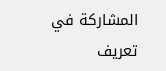المشاركة في تعريف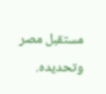مستقبل مصر وتحديده.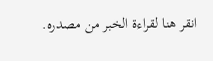انقر هنا لقراءة الخبر من مصدره.